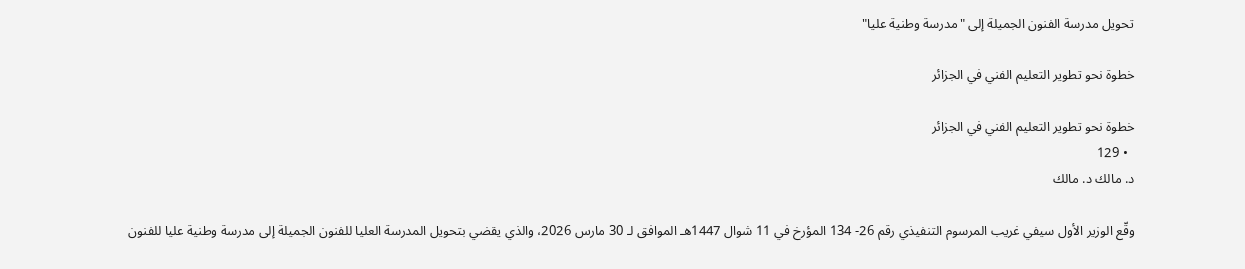تحويل مدرسة الفنون الجميلة إلى "مدرسة وطنية عليا"

خطوة نحو تطوير التعليم الفني في الجزائر

خطوة نحو تطوير التعليم الفني في الجزائر
  • 129
د. مالك د. مالك

وقّع الوزير الأول سيفي غريب المرسوم التنفيذي رقم 26- 134 المؤرخ في 11 شوال 1447هـ الموافق لـ 30 مارس 2026، والذي يقضي بتحويل المدرسة العليا للفنون الجميلة إلى مدرسة وطنية عليا للفنون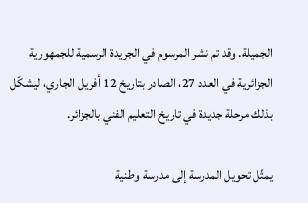الجميلة. وقد تم نشر المرسوم في الجريدة الرسمية للجمهورية الجزائرية في العدد 27، الصادر بتاريخ 12 أفريل الجاري، ليشكّل بذلك مرحلة جديدة في تاريخ التعليم الفني بالجزائر.

يمثّل تحويل المدرسة إلى مدرسة وطنية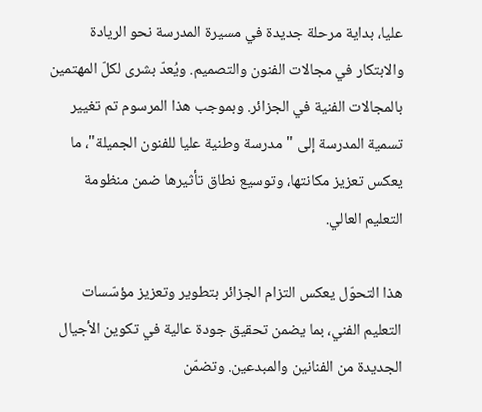عليا، بداية مرحلة جديدة في مسيرة المدرسة نحو الريادة والابتكار في مجالات الفنون والتصميم. ويُعدّ بشرى لكلّ المهتمين بالمجالات الفنية في الجزائر. وبموجب هذا المرسوم تم تغيير تسمية المدرسة إلى "مدرسة وطنية عليا للفنون الجميلة"، ما يعكس تعزيز مكانتها، وتوسيع نطاق تأثيرها ضمن منظومة التعليم العالي.

هذا التحوّل يعكس التزام الجزائر بتطوير وتعزيز مؤسّسات التعليم الفني، بما يضمن تحقيق جودة عالية في تكوين الأجيال الجديدة من الفنانين والمبدعين. وتضمّن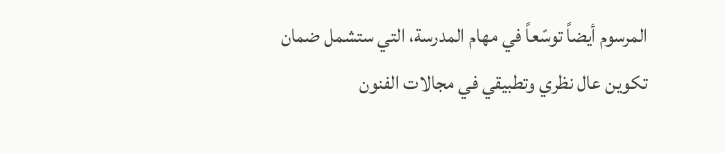المرسوم أيضاً توسّعاً في مهام المدرسة، التي ستشمل ضمان تكوين عال نظري وتطبيقي في مجالات الفنون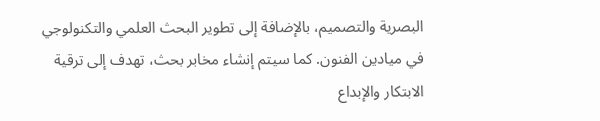البصرية والتصميم، بالإضافة إلى تطوير البحث العلمي والتكنولوجي في ميادين الفنون. كما سيتم إنشاء مخابر بحث، تهدف إلى ترقية الابتكار والإبداع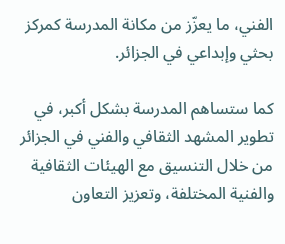الفني، ما يعزّز من مكانة المدرسة كمركز بحثي وإبداعي في الجزائر.

كما ستساهم المدرسة بشكل أكبر، في تطوير المشهد الثقافي والفني في الجزائر من خلال التنسيق مع الهيئات الثقافية والفنية المختلفة، وتعزيز التعاون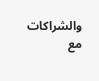والشراكات مع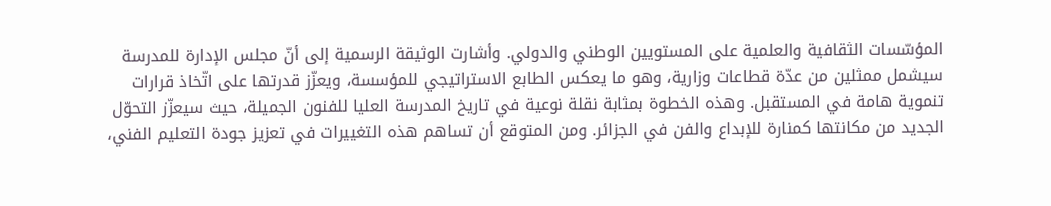المؤسّسات الثقافية والعلمية على المستويين الوطني والدولي. وأشارت الوثيقة الرسمية إلى أنّ مجلس الإدارة للمدرسة سيشمل ممثلين من عدّة قطاعات وزارية، وهو ما يعكس الطابع الاستراتيجي للمؤسسة، ويعزّز قدرتها على اتّخاذ قرارات تنموية هامة في المستقبل. وهذه الخطوة بمثابة نقلة نوعية في تاريخ المدرسة العليا للفنون الجميلة، حيث سيعزّز التحوّل الجديد من مكانتها كمنارة للإبداع والفن في الجزائر. ومن المتوقع أن تساهم هذه التغييرات في تعزيز جودة التعليم الفني،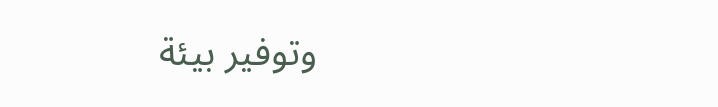وتوفير بيئة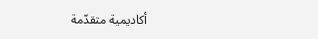أكاديمية متقدّمة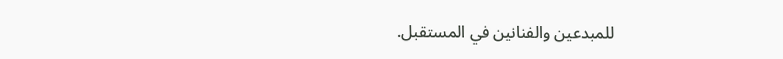للمبدعين والفنانين في المستقبل.